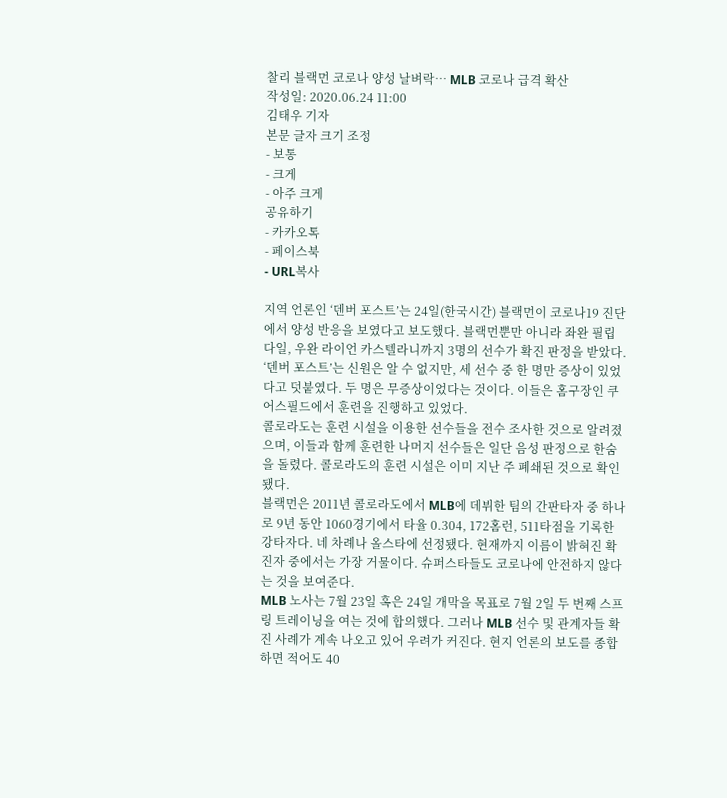찰리 블랙먼 코로나 양성 날벼락… MLB 코로나 급격 확산
작성일: 2020.06.24 11:00
김태우 기자
본문 글자 크기 조정
- 보통
- 크게
- 아주 크게
공유하기
- 카카오톡
- 페이스북
- URL복사

지역 언론인 ‘덴버 포스트’는 24일(한국시간) 블랙먼이 코로나19 진단에서 양성 반응을 보였다고 보도했다. 블랙먼뿐만 아니라 좌완 필립 다일, 우완 라이언 카스텔라니까지 3명의 선수가 확진 판정을 받았다.
‘덴버 포스트’는 신원은 알 수 없지만, 세 선수 중 한 명만 증상이 있었다고 덧붙였다. 두 명은 무증상이었다는 것이다. 이들은 홈구장인 쿠어스필드에서 훈련을 진행하고 있었다.
콜로라도는 훈련 시설을 이용한 선수들을 전수 조사한 것으로 알려졌으며, 이들과 함께 훈련한 나머지 선수들은 일단 음성 판정으로 한숨을 돌렸다. 콜로라도의 훈련 시설은 이미 지난 주 폐쇄된 것으로 확인됐다.
블랙먼은 2011년 콜로라도에서 MLB에 데뷔한 팀의 간판타자 중 하나로 9년 동안 1060경기에서 타율 0.304, 172홈런, 511타점을 기록한 강타자다. 네 차례나 올스타에 선정됐다. 현재까지 이름이 밝혀진 확진자 중에서는 가장 거물이다. 슈퍼스타들도 코로나에 안전하지 않다는 것을 보여준다.
MLB 노사는 7월 23일 혹은 24일 개막을 목표로 7월 2일 두 번째 스프링 트레이닝을 여는 것에 합의했다. 그러나 MLB 선수 및 관계자들 확진 사례가 계속 나오고 있어 우려가 커진다. 현지 언론의 보도를 종합하면 적어도 40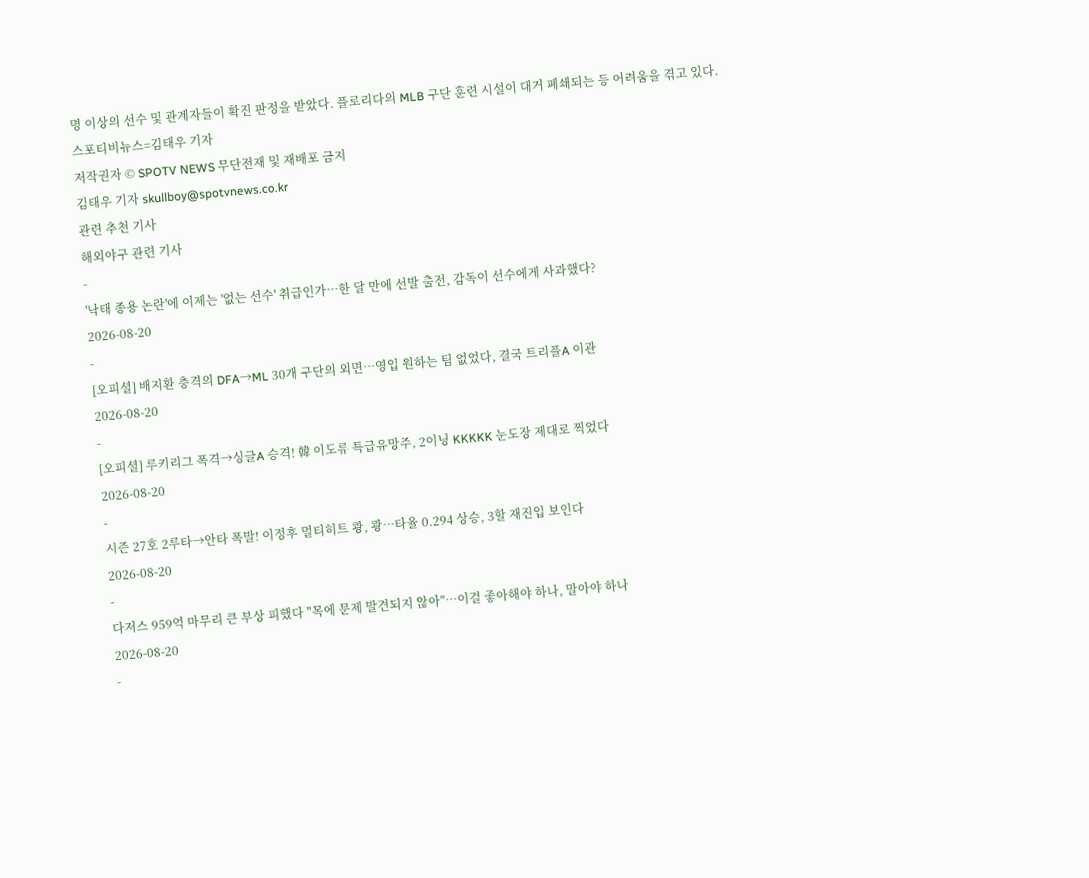명 이상의 선수 및 관계자들이 확진 판정을 받았다. 플로리다의 MLB 구단 훈련 시설이 대거 폐쇄되는 등 어려움을 겪고 있다.
스포티비뉴스=김태우 기자
저작권자 © SPOTV NEWS 무단전재 및 재배포 금지
김태우 기자 skullboy@spotvnews.co.kr
관련 추천 기사
해외야구 관련 기사
-
'낙태 종용 논란'에 이제는 '없는 선수' 취급인가…한 달 만에 선발 출전, 감독이 선수에게 사과했다?
2026-08-20
-
[오피셜] 배지환 충격의 DFA→ML 30개 구단의 외면…영입 원하는 팀 없었다, 결국 트리플A 이관
2026-08-20
-
[오피셜] 루키리그 폭격→싱글A 승격! 韓 이도류 특급유망주, 2이닝 KKKKK 눈도장 제대로 찍었다
2026-08-20
-
시즌 27호 2루타→안타 폭발! 이정후 멀티히트 쾅, 쾅…타율 0.294 상승, 3할 재진입 보인다
2026-08-20
-
다저스 959억 마무리 큰 부상 피했다 "목에 문제 발견되지 않아"…이걸 좋아해야 하나, 말아야 하나
2026-08-20
-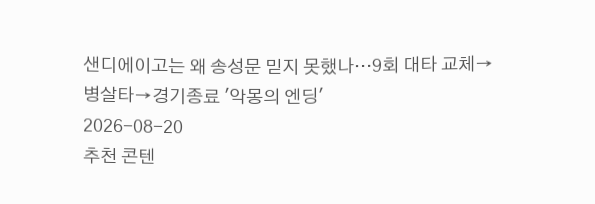샌디에이고는 왜 송성문 믿지 못했나…9회 대타 교체→병살타→경기종료 '악몽의 엔딩'
2026-08-20
추천 콘텐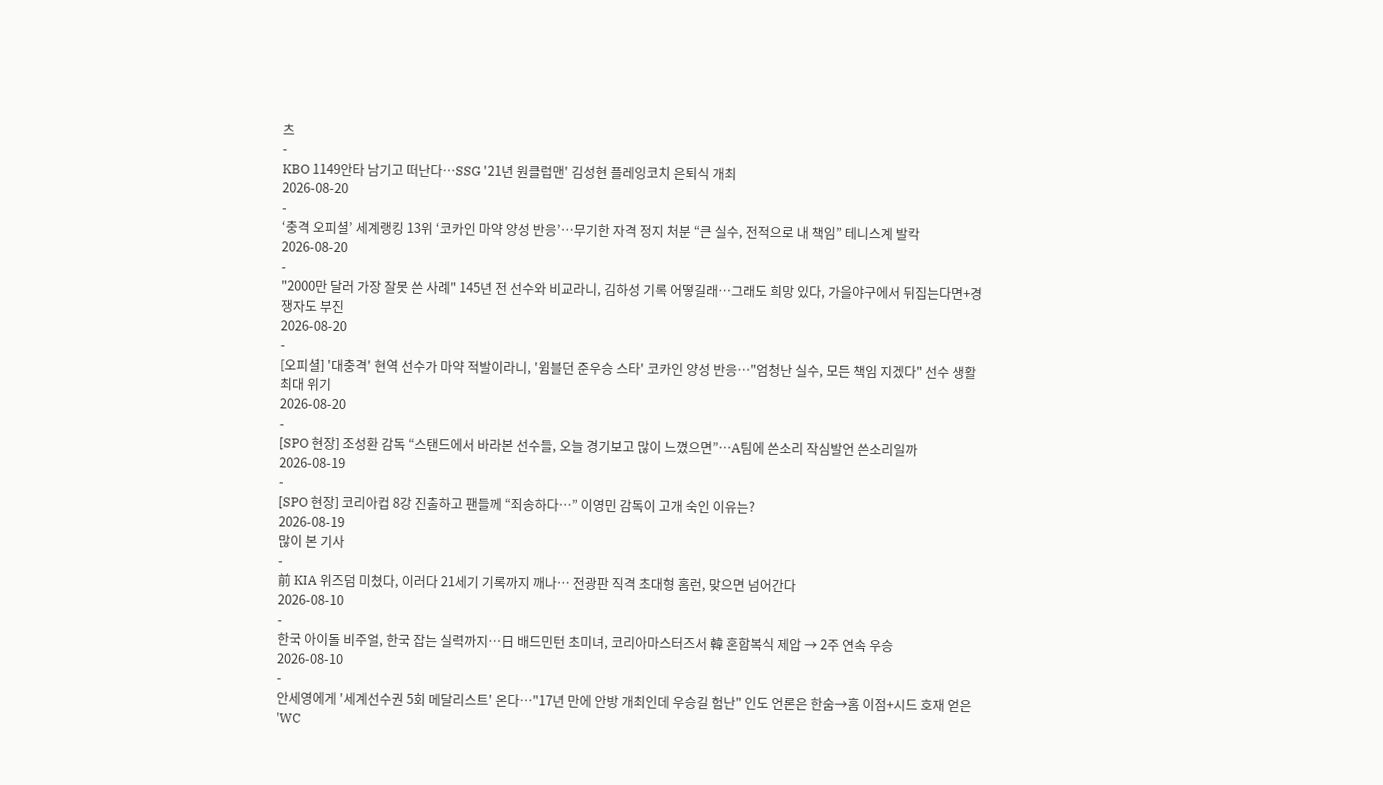츠
-
KBO 1149안타 남기고 떠난다…SSG '21년 원클럽맨' 김성현 플레잉코치 은퇴식 개최
2026-08-20
-
‘충격 오피셜’ 세계랭킹 13위 ‘코카인 마약 양성 반응’…무기한 자격 정지 처분 “큰 실수, 전적으로 내 책임” 테니스계 발칵
2026-08-20
-
"2000만 달러 가장 잘못 쓴 사례" 145년 전 선수와 비교라니, 김하성 기록 어떻길래…그래도 희망 있다, 가을야구에서 뒤집는다면+경쟁자도 부진
2026-08-20
-
[오피셜] '대충격' 현역 선수가 마약 적발이라니, '윔블던 준우승 스타' 코카인 양성 반응…"엄청난 실수, 모든 책임 지겠다" 선수 생활 최대 위기
2026-08-20
-
[SPO 현장] 조성환 감독 “스탠드에서 바라본 선수들, 오늘 경기보고 많이 느꼈으면”…A팀에 쓴소리 작심발언 쓴소리일까
2026-08-19
-
[SPO 현장] 코리아컵 8강 진출하고 팬들께 “죄송하다…” 이영민 감독이 고개 숙인 이유는?
2026-08-19
많이 본 기사
-
前 KIA 위즈덤 미쳤다, 이러다 21세기 기록까지 깨나… 전광판 직격 초대형 홈런, 맞으면 넘어간다
2026-08-10
-
한국 아이돌 비주얼, 한국 잡는 실력까지…日 배드민턴 초미녀, 코리아마스터즈서 韓 혼합복식 제압 → 2주 연속 우승
2026-08-10
-
안세영에게 '세계선수권 5회 메달리스트' 온다…"17년 만에 안방 개최인데 우승길 험난" 인도 언론은 한숨→홈 이점+시드 호재 얻은 'WC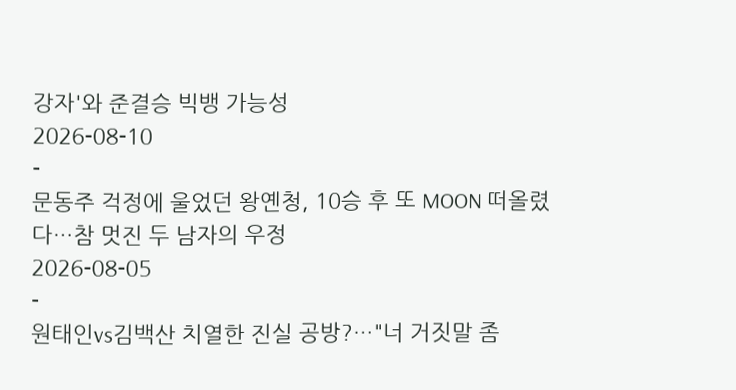강자'와 준결승 빅뱅 가능성
2026-08-10
-
문동주 걱정에 울었던 왕옌청, 10승 후 또 MOON 떠올렸다…참 멋진 두 남자의 우정
2026-08-05
-
원태인vs김백산 치열한 진실 공방?…"너 거짓말 좀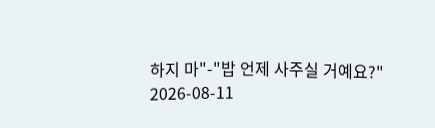하지 마"-"밥 언제 사주실 거예요?"
2026-08-11